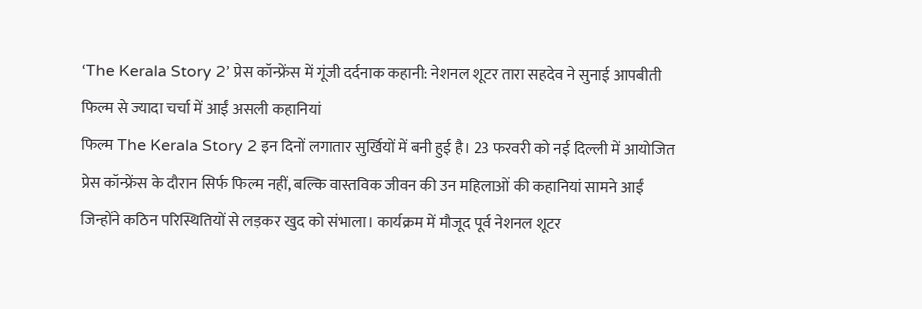‘The Kerala Story 2’ प्रेस कॉन्फ्रेंस में गूंजी दर्दनाक कहानी: नेशनल शूटर तारा सहदेव ने सुनाई आपबीती
फिल्म से ज्यादा चर्चा में आईं असली कहानियां
फिल्म The Kerala Story 2 इन दिनों लगातार सुर्खियों में बनी हुई है। 23 फरवरी को नई दिल्ली में आयोजित प्रेस कॉन्फ्रेंस के दौरान सिर्फ फिल्म नहीं, बल्कि वास्तविक जीवन की उन महिलाओं की कहानियां सामने आईं जिन्होंने कठिन परिस्थितियों से लड़कर खुद को संभाला। कार्यक्रम में मौजूद पूर्व नेशनल शूटर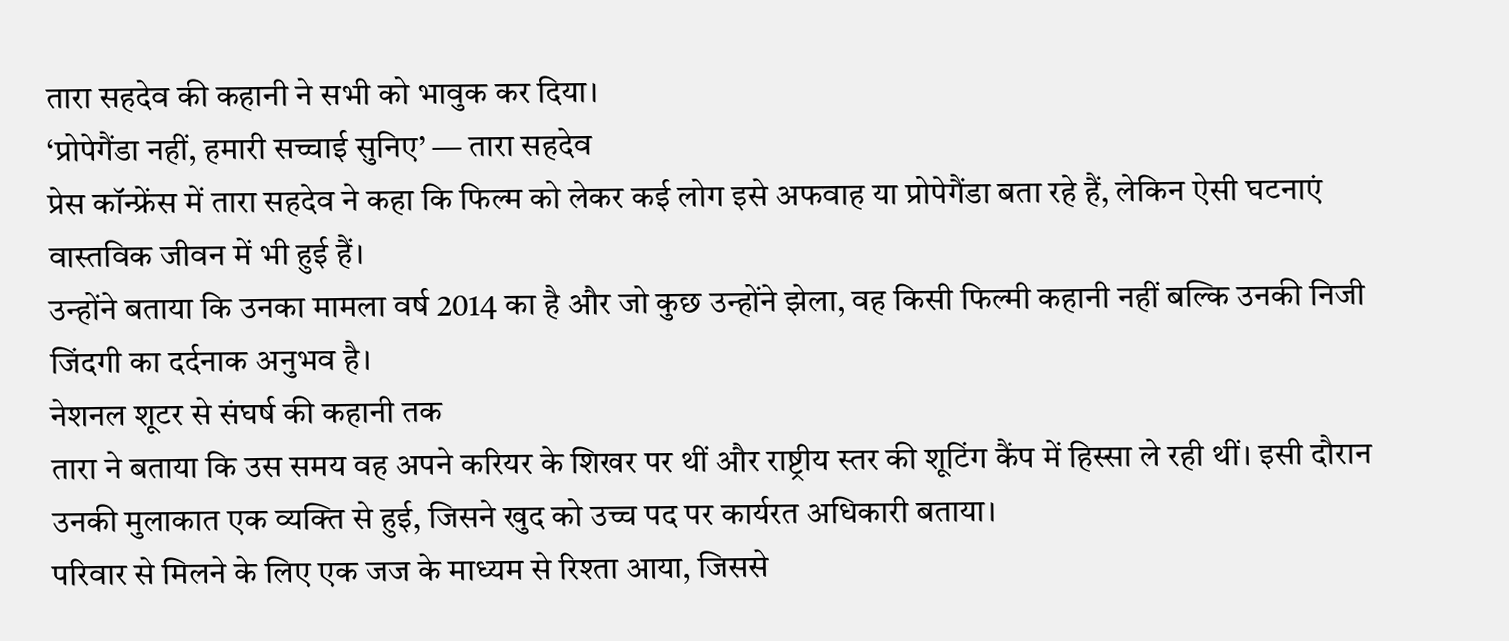तारा सहदेव की कहानी ने सभी को भावुक कर दिया।
‘प्रोपेगैंडा नहीं, हमारी सच्चाई सुनिए’ — तारा सहदेव
प्रेस कॉन्फ्रेंस में तारा सहदेव ने कहा कि फिल्म को लेकर कई लोग इसे अफवाह या प्रोपेगैंडा बता रहे हैं, लेकिन ऐसी घटनाएं वास्तविक जीवन में भी हुई हैं।
उन्होंने बताया कि उनका मामला वर्ष 2014 का है और जो कुछ उन्होंने झेला, वह किसी फिल्मी कहानी नहीं बल्कि उनकी निजी जिंदगी का दर्दनाक अनुभव है।
नेशनल शूटर से संघर्ष की कहानी तक
तारा ने बताया कि उस समय वह अपने करियर के शिखर पर थीं और राष्ट्रीय स्तर की शूटिंग कैंप में हिस्सा ले रही थीं। इसी दौरान उनकी मुलाकात एक व्यक्ति से हुई, जिसने खुद को उच्च पद पर कार्यरत अधिकारी बताया।
परिवार से मिलने के लिए एक जज के माध्यम से रिश्ता आया, जिससे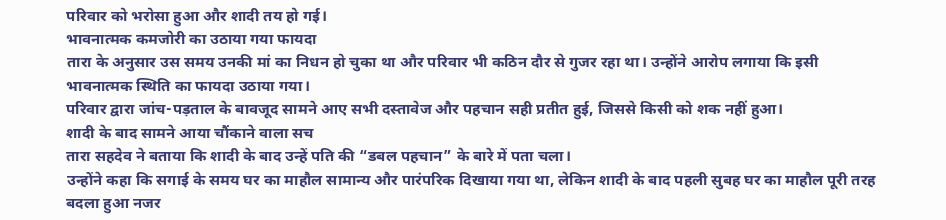परिवार को भरोसा हुआ और शादी तय हो गई।
भावनात्मक कमजोरी का उठाया गया फायदा
तारा के अनुसार उस समय उनकी मां का निधन हो चुका था और परिवार भी कठिन दौर से गुजर रहा था। उन्होंने आरोप लगाया कि इसी भावनात्मक स्थिति का फायदा उठाया गया।
परिवार द्वारा जांच-पड़ताल के बावजूद सामने आए सभी दस्तावेज और पहचान सही प्रतीत हुई, जिससे किसी को शक नहीं हुआ।
शादी के बाद सामने आया चौंकाने वाला सच
तारा सहदेव ने बताया कि शादी के बाद उन्हें पति की “डबल पहचान” के बारे में पता चला।
उन्होंने कहा कि सगाई के समय घर का माहौल सामान्य और पारंपरिक दिखाया गया था, लेकिन शादी के बाद पहली सुबह घर का माहौल पूरी तरह बदला हुआ नजर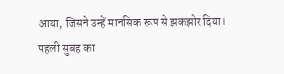आया, जिसने उन्हें मानसिक रूप से झकझोर दिया।
पहली सुबह का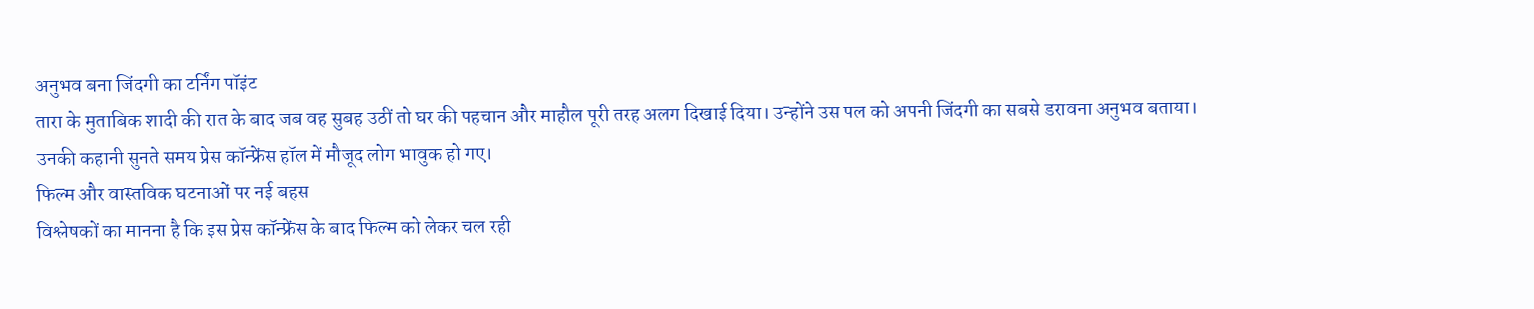अनुभव बना जिंदगी का टर्निंग पॉइंट
तारा के मुताबिक शादी की रात के बाद जब वह सुबह उठीं तो घर की पहचान और माहौल पूरी तरह अलग दिखाई दिया। उन्होंने उस पल को अपनी जिंदगी का सबसे डरावना अनुभव बताया।
उनकी कहानी सुनते समय प्रेस कॉन्फ्रेंस हॉल में मौजूद लोग भावुक हो गए।
फिल्म और वास्तविक घटनाओं पर नई बहस
विश्लेषकों का मानना है कि इस प्रेस कॉन्फ्रेंस के बाद फिल्म को लेकर चल रही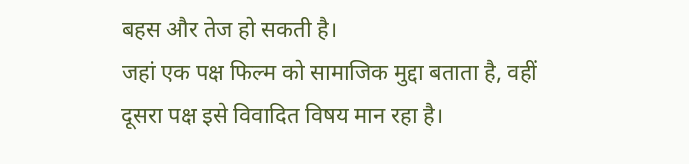बहस और तेज हो सकती है।
जहां एक पक्ष फिल्म को सामाजिक मुद्दा बताता है, वहीं दूसरा पक्ष इसे विवादित विषय मान रहा है।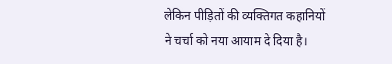लेकिन पीड़ितों की व्यक्तिगत कहानियों ने चर्चा को नया आयाम दे दिया है।